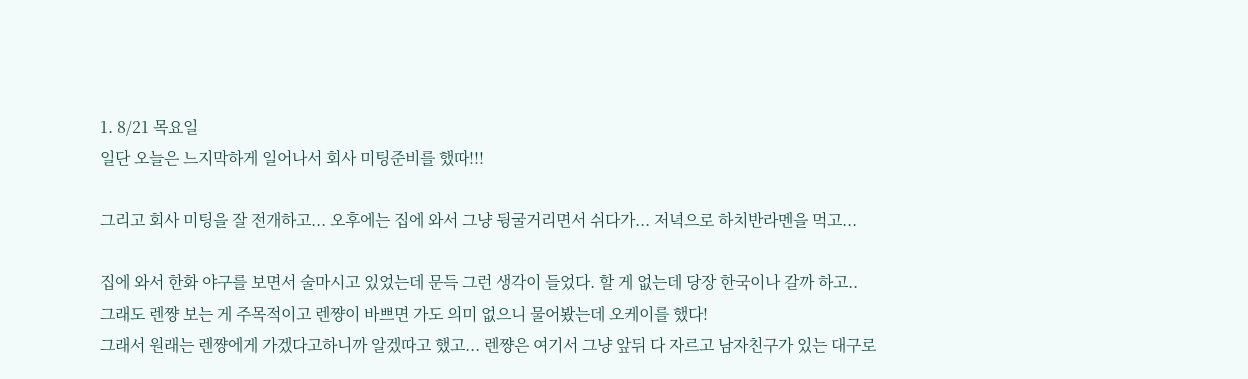1. 8/21 목요일
일단 오늘은 느지막하게 일어나서 회사 미팅준비를 했따!!!

그리고 회사 미팅을 잘 전개하고... 오후에는 집에 와서 그냥 뒹굴거리면서 쉬다가... 저녁으로 하치반라멘을 먹고...

집에 와서 한화 야구를 보면서 술마시고 있었는데 문득 그런 생각이 들었다. 할 게 없는데 당장 한국이나 갈까 하고..
그래도 렌쨩 보는 게 주목적이고 렌쨩이 바쁘면 가도 의미 없으니 물어봤는데 오케이를 했다!
그래서 원래는 렌쨩에게 가겠다고하니까 알겠따고 했고... 렌쨩은 여기서 그냥 앞뒤 다 자르고 남자친구가 있는 대구로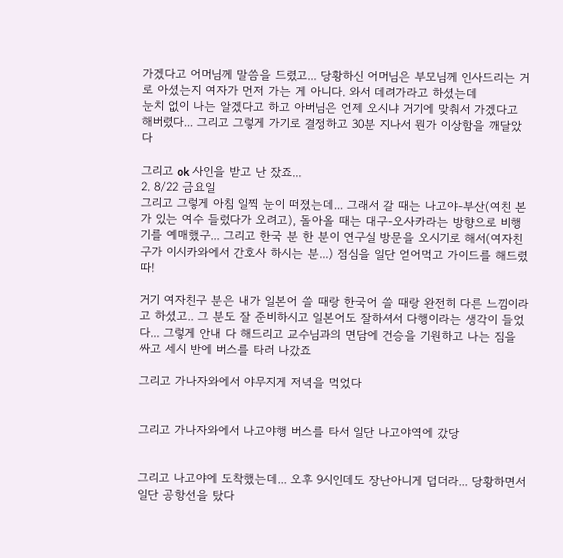가겠다고 어머님께 말씀을 드렸고... 당황하신 어머님은 부모님께 인사드리는 거로 아셨는지 여자가 먼저 가는 게 아니다. 와서 데려가라고 하셨는데
눈치 없이 나는 알겠다고 하고 아버님은 언제 오시냐 거기에 맞춰서 가겠다고 해버렸다... 그리고 그렇게 가기로 결정하고 30분 지나서 뭔가 이상함을 깨달았다

그리고 ok 사인을 받고 난 잤죠...
2. 8/22 금요일
그리고 그렇게 아침 일찍 눈이 떠졌는데... 그래서 갈 때는 나고야-부산(여친 본가 있는 여수 들렀다가 오려고), 돌아올 때는 대구-오사카라는 방향으로 비행기를 예매했구... 그리고 한국 분 한 분이 연구실 방문을 오시기로 해서(여자친구가 이시카와에서 간호사 하시는 분...) 점심을 일단 얻어먹고 가이드를 해드렸따!

거기 여자친구 분은 내가 일본어 쓸 때랑 한국어 쓸 때랑 완전히 다른 느낌이라고 하셨고.. 그 분도 잘 준비하시고 일본어도 잘하셔서 다행이라는 생각이 들었다... 그렇게 안내 다 해드리고 교수님과의 면담에 건승을 기원하고 나는 짐을 싸고 세시 반에 버스를 타러 나갔죠

그리고 가나자와에서 야무지게 저녁을 먹었다


그리고 가나자와에서 나고야행 버스를 타서 일단 나고야역에 갔당


그리고 나고야에 도착했는데... 오후 9시인데도 장난아니게 덥더라... 당황하면서 일단 공항선을 탔다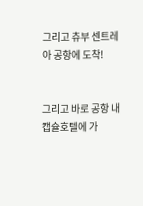그리고 츄부 센트레아 공항에 도착!


그리고 바로 공항 내 캡슐호텔에 가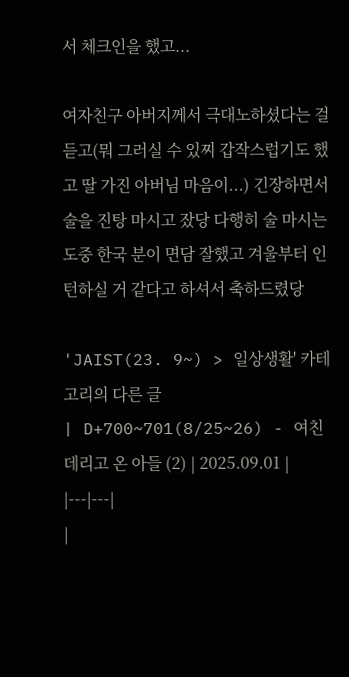서 체크인을 했고...

여자친구 아버지께서 극대노하셨다는 걸 듣고(뭐 그러실 수 있찌 갑작스럽기도 했고 딸 가진 아버님 마음이...) 긴장하면서 술을 진탕 마시고 잤당 다행히 술 마시는 도중 한국 분이 면담 잘했고 겨울부터 인턴하실 거 같다고 하셔서 축하드렸당

'JAIST(23. 9~) > 일상생활' 카테고리의 다른 글
| D+700~701(8/25~26) - 여친 데리고 온 아들 (2) | 2025.09.01 |
|---|---|
|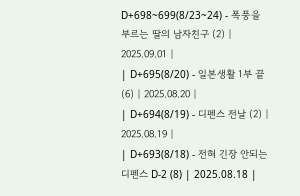D+698~699(8/23~24) - 폭풍을 부르는 딸의 남자친구 (2) | 2025.09.01 |
| D+695(8/20) - 일본생활 1부 끝 (6) | 2025.08.20 |
| D+694(8/19) - 디펜스 전날 (2) | 2025.08.19 |
| D+693(8/18) - 전혀 긴장 안되는 디펜스 D-2 (8) | 2025.08.18 |